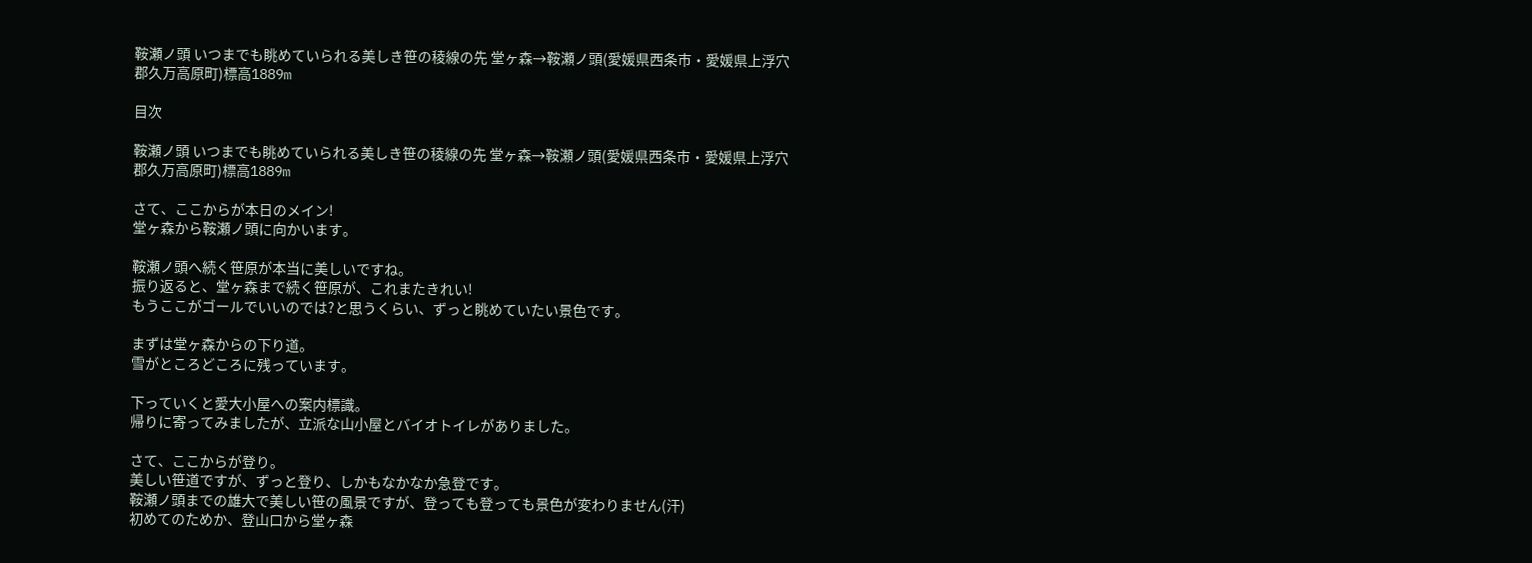鞍瀬ノ頭 いつまでも眺めていられる美しき笹の稜線の先 堂ヶ森→鞍瀬ノ頭(愛媛県西条市・愛媛県上浮穴郡久万高原町)標高1889m

目次

鞍瀬ノ頭 いつまでも眺めていられる美しき笹の稜線の先 堂ヶ森→鞍瀬ノ頭(愛媛県西条市・愛媛県上浮穴郡久万高原町)標高1889m

さて、ここからが本日のメイン!
堂ヶ森から鞍瀬ノ頭に向かいます。

鞍瀬ノ頭へ続く笹原が本当に美しいですね。
振り返ると、堂ヶ森まで続く笹原が、これまたきれい!
もうここがゴールでいいのでは?と思うくらい、ずっと眺めていたい景色です。

まずは堂ヶ森からの下り道。
雪がところどころに残っています。

下っていくと愛大小屋への案内標識。
帰りに寄ってみましたが、立派な山小屋とバイオトイレがありました。

さて、ここからが登り。
美しい笹道ですが、ずっと登り、しかもなかなか急登です。
鞍瀬ノ頭までの雄大で美しい笹の風景ですが、登っても登っても景色が変わりません(汗)
初めてのためか、登山口から堂ヶ森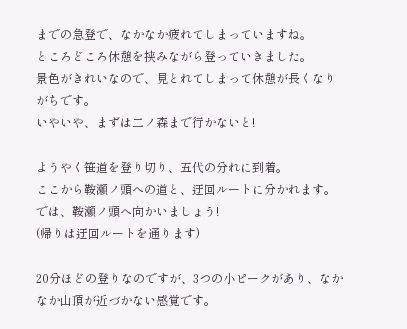までの急登で、なかなか疲れてしまっていますね。
ところどころ休憩を挟みながら登っていきました。
景色がきれいなので、見とれてしまって休憩が長くなりがちです。
いやいや、まずは二ノ森まで行かないと!

ようやく笹道を登り切り、五代の分れに到着。
ここから鞍瀬ノ頭への道と、迂回ルートに分かれます。
では、鞍瀬ノ頭へ向かいましょう!
(帰りは迂回ルートを通ります)

20分ほどの登りなのですが、3つの小ピークがあり、なかなか山頂が近づかない感覚です。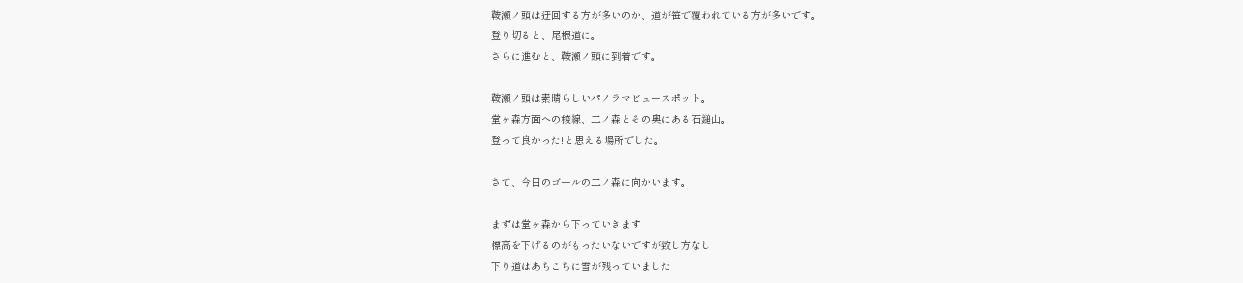鞍瀬ノ頭は迂回する方が多いのか、道が笹で覆われている方が多いです。
登り切ると、尾根道に。
さらに進むと、鞍瀬ノ頭に到着です。

鞍瀬ノ頭は素晴らしいパノラマビュースポット。
堂ヶ森方面への稜線、二ノ森とその奥にある石鎚山。
登って良かった!と思える場所でした。

さて、今日のゴールの二ノ森に向かいます。

まずは堂ヶ森から下っていきます
標高を下げるのがもったいないですが致し方なし
下り道はあちこちに雪が残っていました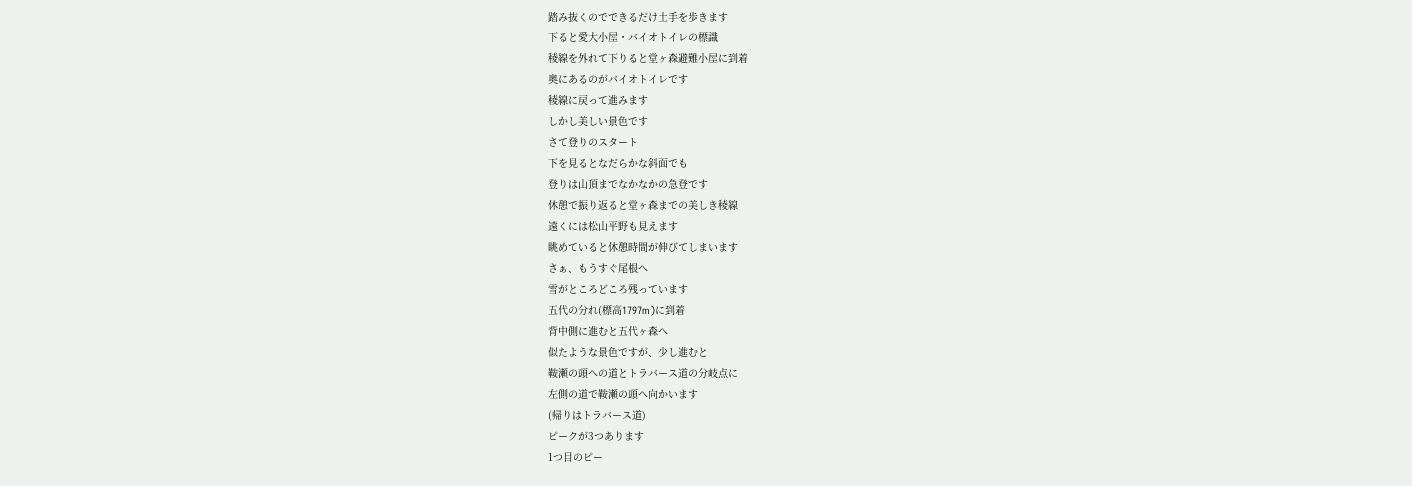踏み抜くのでできるだけ土手を歩きます
下ると愛大小屋・バイオトイレの標識
稜線を外れて下りると堂ヶ森避難小屋に到着
奥にあるのがバイオトイレです
稜線に戻って進みます
しかし美しい景色です
さて登りのスタート
下を見るとなだらかな斜面でも
登りは山頂までなかなかの急登です
休憩で振り返ると堂ヶ森までの美しき稜線
遠くには松山平野も見えます
眺めていると休憩時間が伸びてしまいます
さぁ、もうすぐ尾根へ
雪がところどころ残っています
五代の分れ(標高1797m)に到着
背中側に進むと五代ヶ森へ
似たような景色ですが、少し進むと
鞍瀬の頭への道とトラバース道の分岐点に
左側の道で鞍瀬の頭へ向かいます
(帰りはトラバース道)
ピークが3つあります
1つ目のピー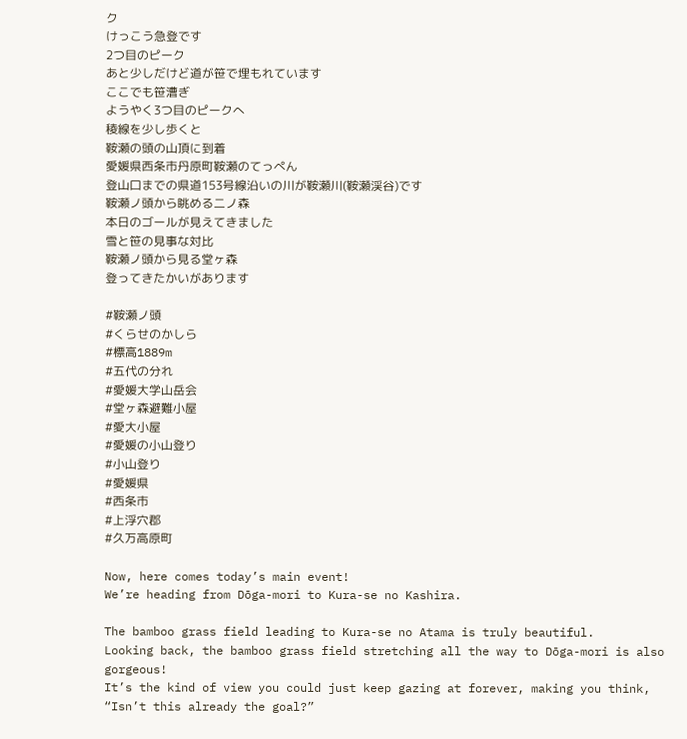ク
けっこう急登です
2つ目のピーク
あと少しだけど道が笹で埋もれています
ここでも笹漕ぎ
ようやく3つ目のピークへ
稜線を少し歩くと
鞍瀬の頭の山頂に到着
愛媛県西条市丹原町鞍瀬のてっぺん
登山口までの県道153号線沿いの川が鞍瀬川(鞍瀬渓谷)です
鞍瀬ノ頭から眺める二ノ森
本日のゴールが見えてきました
雪と笹の見事な対比
鞍瀬ノ頭から見る堂ヶ森
登ってきたかいがあります

#鞍瀬ノ頭
#くらせのかしら
#標高1889m
#五代の分れ
#愛媛大学山岳会
#堂ヶ森避難小屋
#愛大小屋
#愛媛の小山登り
#小山登り
#愛媛県
#西条市
#上浮穴郡
#久万高原町

Now, here comes today’s main event!
We’re heading from Dōga-mori to Kura-se no Kashira.

The bamboo grass field leading to Kura-se no Atama is truly beautiful.
Looking back, the bamboo grass field stretching all the way to Dōga-mori is also gorgeous!
It’s the kind of view you could just keep gazing at forever, making you think, “Isn’t this already the goal?”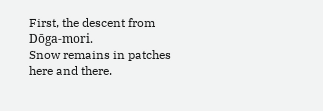First, the descent from Dōga-mori.
Snow remains in patches here and there.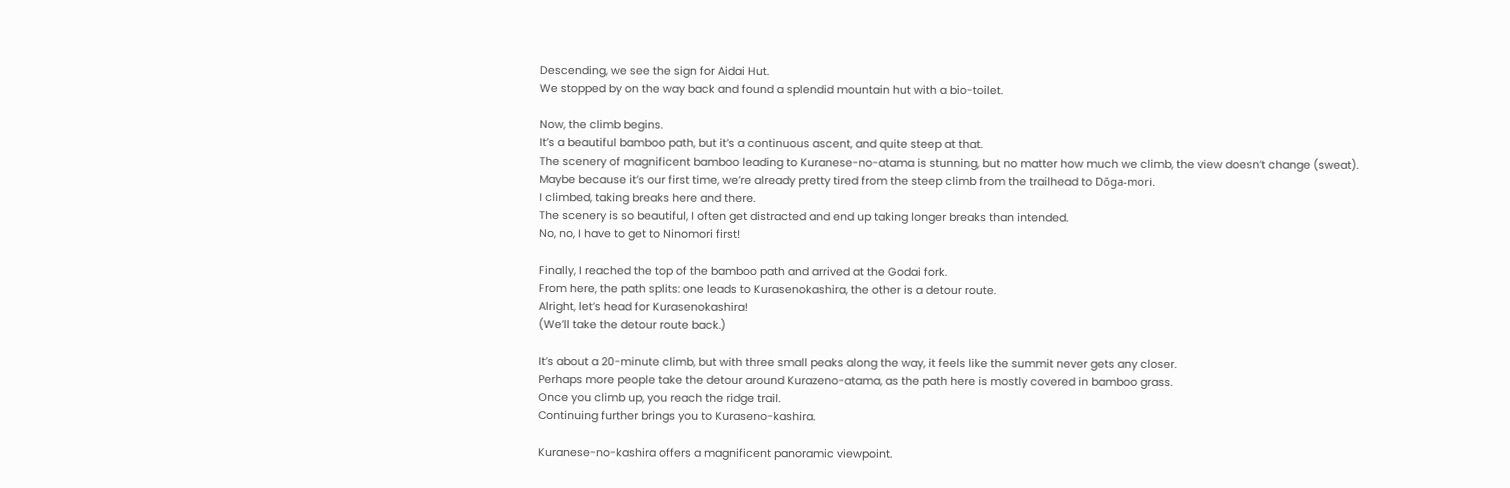Descending, we see the sign for Aidai Hut.
We stopped by on the way back and found a splendid mountain hut with a bio-toilet.

Now, the climb begins.
It’s a beautiful bamboo path, but it’s a continuous ascent, and quite steep at that.
The scenery of magnificent bamboo leading to Kuranese-no-atama is stunning, but no matter how much we climb, the view doesn’t change (sweat).
Maybe because it’s our first time, we’re already pretty tired from the steep climb from the trailhead to Dōga-mori.
I climbed, taking breaks here and there.
The scenery is so beautiful, I often get distracted and end up taking longer breaks than intended.
No, no, I have to get to Ninomori first!

Finally, I reached the top of the bamboo path and arrived at the Godai fork.
From here, the path splits: one leads to Kurasenokashira, the other is a detour route.
Alright, let’s head for Kurasenokashira!
(We’ll take the detour route back.)

It’s about a 20-minute climb, but with three small peaks along the way, it feels like the summit never gets any closer.
Perhaps more people take the detour around Kurazeno-atama, as the path here is mostly covered in bamboo grass.
Once you climb up, you reach the ridge trail.
Continuing further brings you to Kuraseno-kashira.

Kuranese-no-kashira offers a magnificent panoramic viewpoint.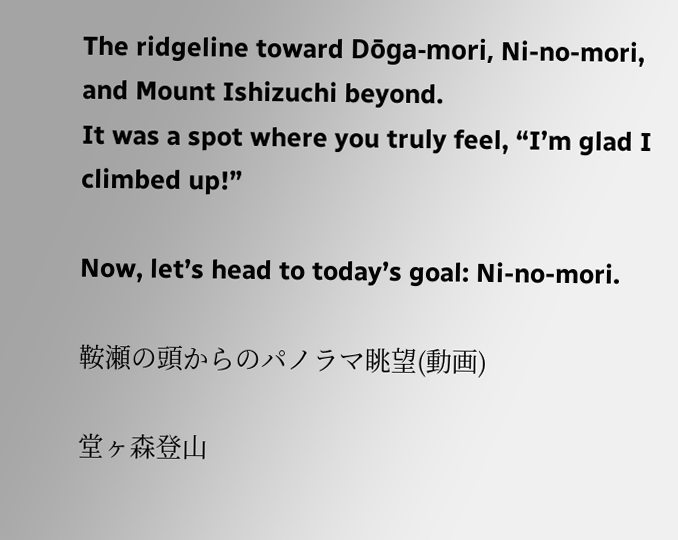The ridgeline toward Dōga-mori, Ni-no-mori, and Mount Ishizuchi beyond.
It was a spot where you truly feel, “I’m glad I climbed up!”

Now, let’s head to today’s goal: Ni-no-mori.

鞍瀬の頭からのパノラマ眺望(動画)

堂ヶ森登山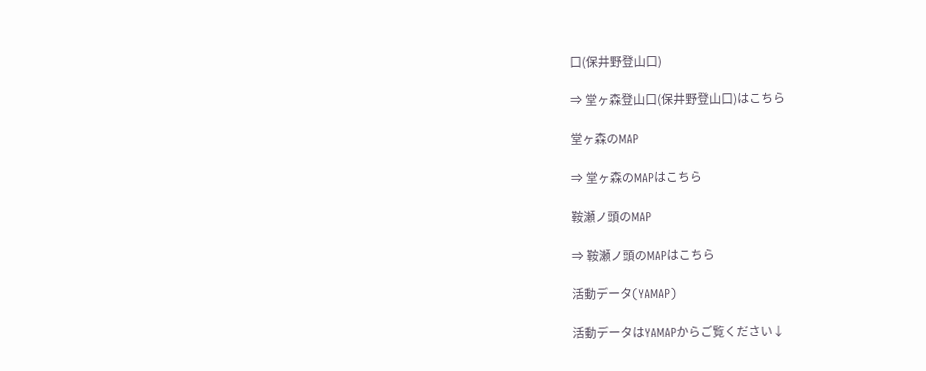口(保井野登山口)

⇒ 堂ヶ森登山口(保井野登山口)はこちら

堂ヶ森のMAP

⇒ 堂ヶ森のMAPはこちら

鞍瀬ノ頭のMAP

⇒ 鞍瀬ノ頭のMAPはこちら

活動データ(YAMAP)

活動データはYAMAPからご覧ください↓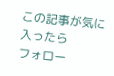この記事が気に入ったら
フォロー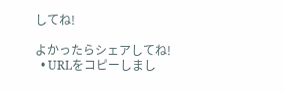してね!

よかったらシェアしてね!
  • URLをコピーしまし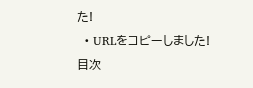た!
  • URLをコピーしました!
目次